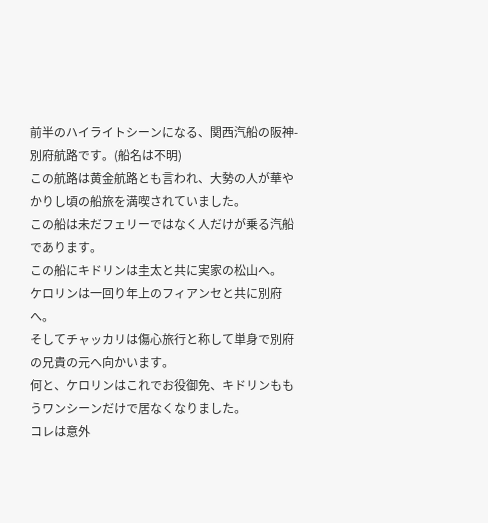前半のハイライトシーンになる、関西汽船の阪神-別府航路です。(船名は不明)
この航路は黄金航路とも言われ、大勢の人が華やかりし頃の船旅を満喫されていました。
この船は未だフェリーではなく人だけが乗る汽船であります。
この船にキドリンは圭太と共に実家の松山へ。
ケロリンは一回り年上のフィアンセと共に別府へ。
そしてチャッカリは傷心旅行と称して単身で別府の兄貴の元へ向かいます。
何と、ケロリンはこれでお役御免、キドリンももうワンシーンだけで居なくなりました。
コレは意外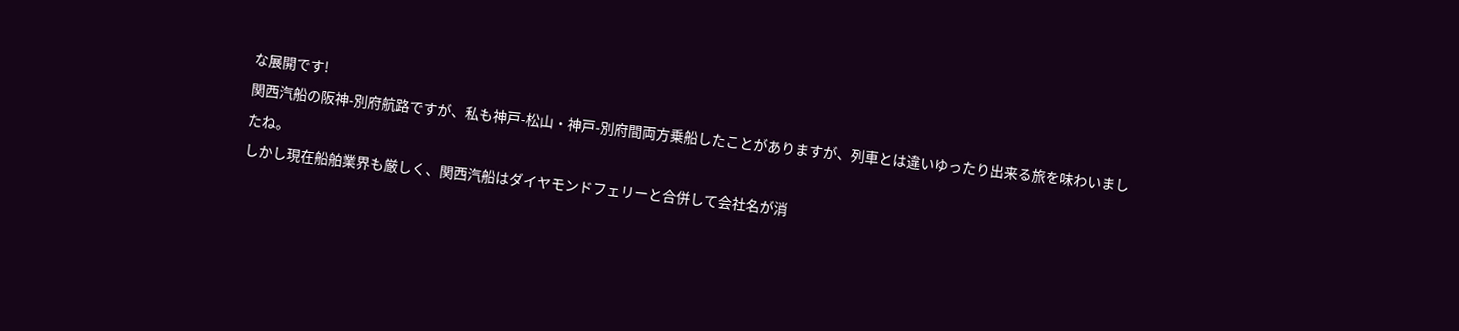な展開です!
関西汽船の阪神-別府航路ですが、私も神戸-松山・神戸-別府間両方乗船したことがありますが、列車とは違いゆったり出来る旅を味わいましたね。
しかし現在船舶業界も厳しく、関西汽船はダイヤモンドフェリーと合併して会社名が消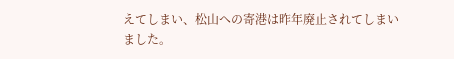えてしまい、松山への寄港は昨年廃止されてしまいました。